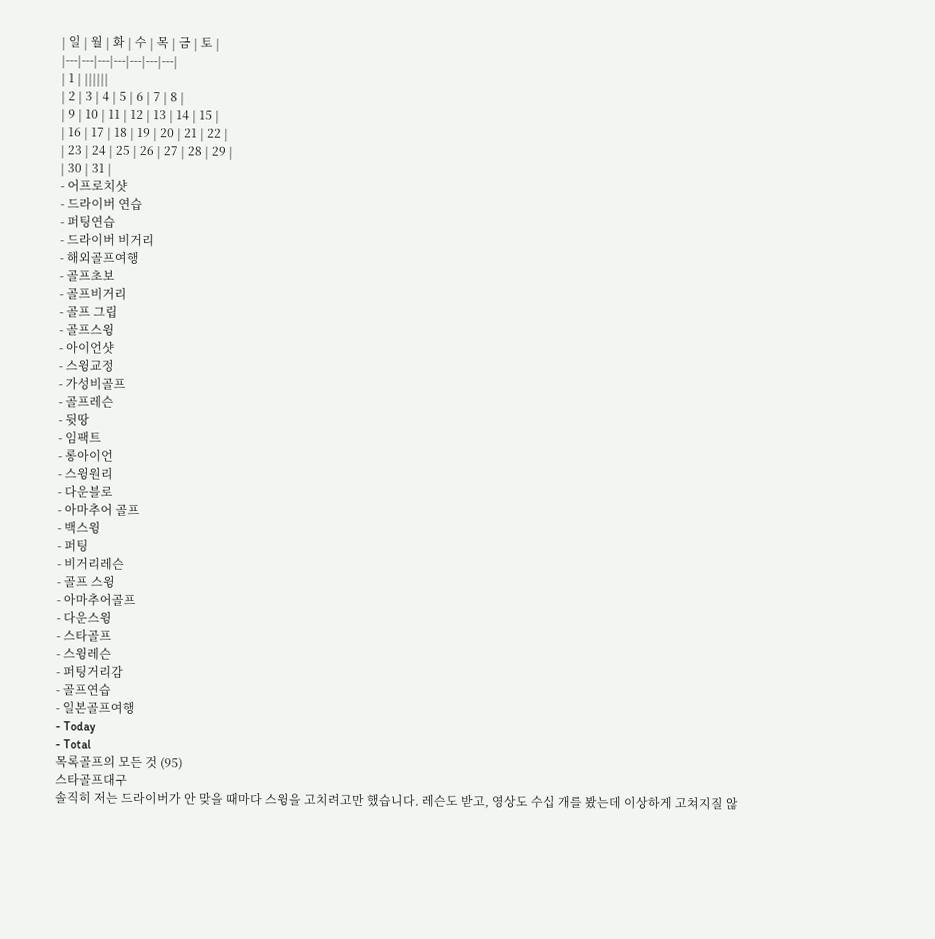| 일 | 월 | 화 | 수 | 목 | 금 | 토 |
|---|---|---|---|---|---|---|
| 1 | ||||||
| 2 | 3 | 4 | 5 | 6 | 7 | 8 |
| 9 | 10 | 11 | 12 | 13 | 14 | 15 |
| 16 | 17 | 18 | 19 | 20 | 21 | 22 |
| 23 | 24 | 25 | 26 | 27 | 28 | 29 |
| 30 | 31 |
- 어프로치샷
- 드라이버 연습
- 퍼팅연습
- 드라이버 비거리
- 해외골프여행
- 골프초보
- 골프비거리
- 골프 그립
- 골프스윙
- 아이언샷
- 스윙교정
- 가성비골프
- 골프레슨
- 뒷땅
- 임팩트
- 롱아이언
- 스윙원리
- 다운블로
- 아마추어 골프
- 백스윙
- 퍼팅
- 비거리레슨
- 골프 스윙
- 아마추어골프
- 다운스윙
- 스타골프
- 스윙레슨
- 퍼팅거리감
- 골프연습
- 일본골프여행
- Today
- Total
목록골프의 모든 것 (95)
스타골프대구
솔직히 저는 드라이버가 안 맞을 때마다 스윙을 고치려고만 했습니다. 레슨도 받고, 영상도 수십 개를 봤는데 이상하게 고쳐지질 않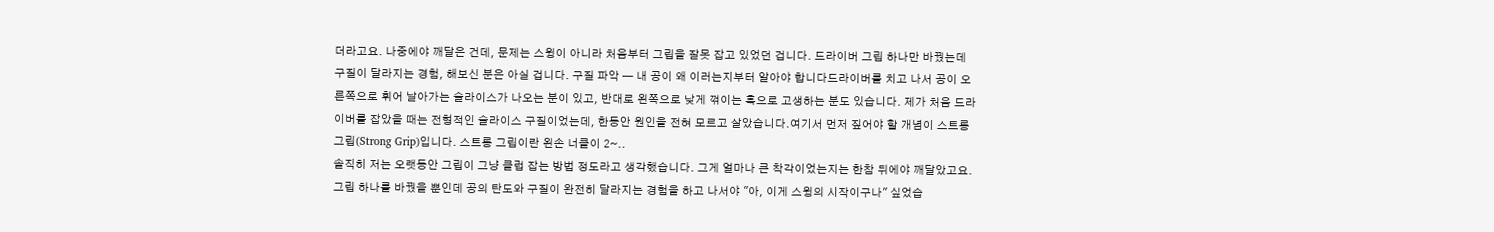더라고요. 나중에야 깨달은 건데, 문제는 스윙이 아니라 처음부터 그립을 잘못 잡고 있었던 겁니다. 드라이버 그립 하나만 바꿨는데 구질이 달라지는 경험, 해보신 분은 아실 겁니다. 구질 파악 — 내 공이 왜 이러는지부터 알아야 합니다드라이버를 치고 나서 공이 오른쪽으로 휘어 날아가는 슬라이스가 나오는 분이 있고, 반대로 왼쪽으로 낮게 꺾이는 훅으로 고생하는 분도 있습니다. 제가 처음 드라이버를 잡았을 때는 전형적인 슬라이스 구질이었는데, 한동안 원인을 전혀 모르고 살았습니다.여기서 먼저 짚어야 할 개념이 스트롱 그립(Strong Grip)입니다. 스트롱 그립이란 왼손 너클이 2~..
솔직히 저는 오랫동안 그립이 그냥 클럽 잡는 방법 정도라고 생각했습니다. 그게 얼마나 큰 착각이었는지는 한참 뒤에야 깨달았고요. 그립 하나를 바꿨을 뿐인데 공의 탄도와 구질이 완전히 달라지는 경험을 하고 나서야 "아, 이게 스윙의 시작이구나" 싶었습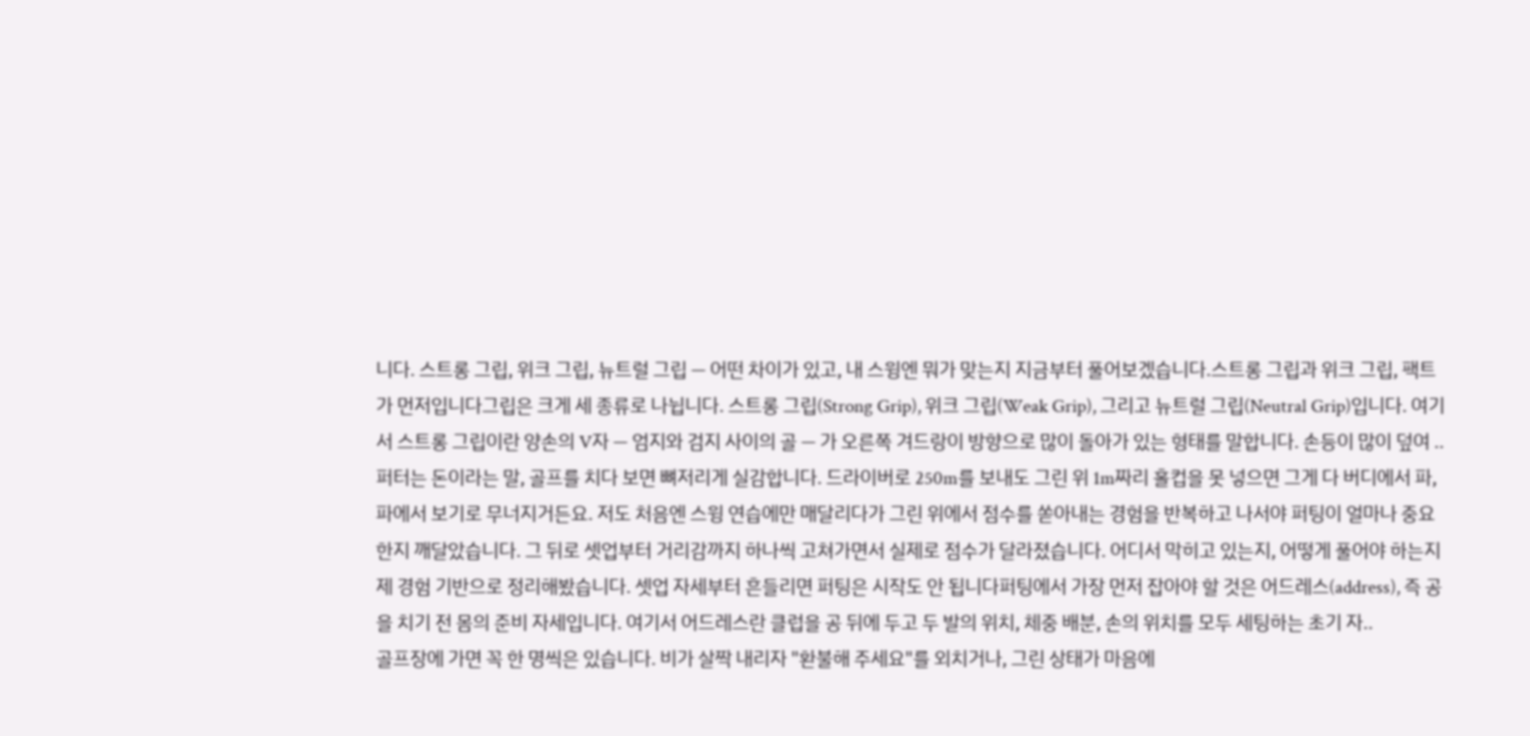니다. 스트롱 그립, 위크 그립, 뉴트럴 그립 — 어떤 차이가 있고, 내 스윙엔 뭐가 맞는지 지금부터 풀어보겠습니다.스트롱 그립과 위크 그립, 팩트가 먼저입니다그립은 크게 세 종류로 나뉩니다. 스트롱 그립(Strong Grip), 위크 그립(Weak Grip), 그리고 뉴트럴 그립(Neutral Grip)입니다. 여기서 스트롱 그립이란 양손의 V자 — 엄지와 검지 사이의 골 — 가 오른쪽 겨드랑이 방향으로 많이 돌아가 있는 형태를 말합니다. 손등이 많이 덮여 ..
퍼터는 돈이라는 말, 골프를 치다 보면 뼈저리게 실감합니다. 드라이버로 250m를 보내도 그린 위 1m짜리 홀컵을 못 넣으면 그게 다 버디에서 파, 파에서 보기로 무너지거든요. 저도 처음엔 스윙 연습에만 매달리다가 그린 위에서 점수를 쏟아내는 경험을 반복하고 나서야 퍼팅이 얼마나 중요한지 깨달았습니다. 그 뒤로 셋업부터 거리감까지 하나씩 고쳐가면서 실제로 점수가 달라졌습니다. 어디서 막히고 있는지, 어떻게 풀어야 하는지 제 경험 기반으로 정리해봤습니다. 셋업 자세부터 흔들리면 퍼팅은 시작도 안 됩니다퍼팅에서 가장 먼저 잡아야 할 것은 어드레스(address), 즉 공을 치기 전 몸의 준비 자세입니다. 여기서 어드레스란 클럽을 공 뒤에 두고 두 발의 위치, 체중 배분, 손의 위치를 모두 세팅하는 초기 자..
골프장에 가면 꼭 한 명씩은 있습니다. 비가 살짝 내리자 "환불해 주세요"를 외치거나, 그린 상태가 마음에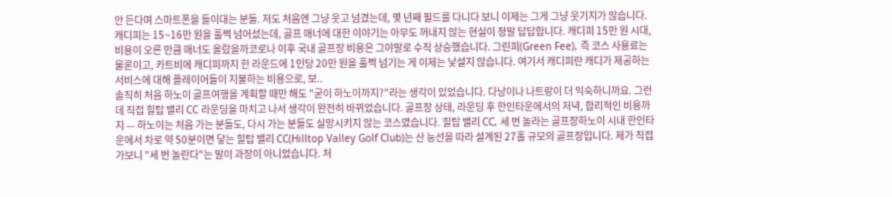안 든다며 스마트폰을 들이대는 분들. 저도 처음엔 그냥 웃고 넘겼는데, 몇 년째 필드를 다니다 보니 이제는 그게 그냥 웃기지가 않습니다. 캐디피는 15~16만 원을 훌쩍 넘어섰는데, 골프 매너에 대한 이야기는 아무도 꺼내지 않는 현실이 정말 답답합니다. 캐디피 15만 원 시대, 비용이 오른 만큼 매너도 올랐을까코로나 이후 국내 골프장 비용은 그야말로 수직 상승했습니다. 그린피(Green Fee), 즉 코스 사용료는 물론이고, 카트비에 캐디피까지 한 라운드에 1인당 20만 원을 훌쩍 넘기는 게 이제는 낯설지 않습니다. 여기서 캐디피란 캐디가 제공하는 서비스에 대해 플레이어들이 지불하는 비용으로, 보..
솔직히 처음 하노이 골프여행을 계획할 때만 해도 "굳이 하노이까지?"라는 생각이 있었습니다. 다낭이나 나트랑이 더 익숙하니까요. 그런데 직접 힐탑 밸리 CC 라운딩을 마치고 나서 생각이 완전히 바뀌었습니다. 골프장 상태, 라운딩 후 한인타운에서의 저녁, 합리적인 비용까지 — 하노이는 처음 가는 분들도, 다시 가는 분들도 실망시키지 않는 코스였습니다. 힐탑 밸리 CC, 세 번 놀라는 골프장하노이 시내 한인타운에서 차로 약 50분이면 닿는 힐탑 밸리 CC(Hilltop Valley Golf Club)는 산 능선을 따라 설계된 27홀 규모의 골프장입니다. 제가 직접 가보니 "세 번 놀란다"는 말이 과장이 아니었습니다. 처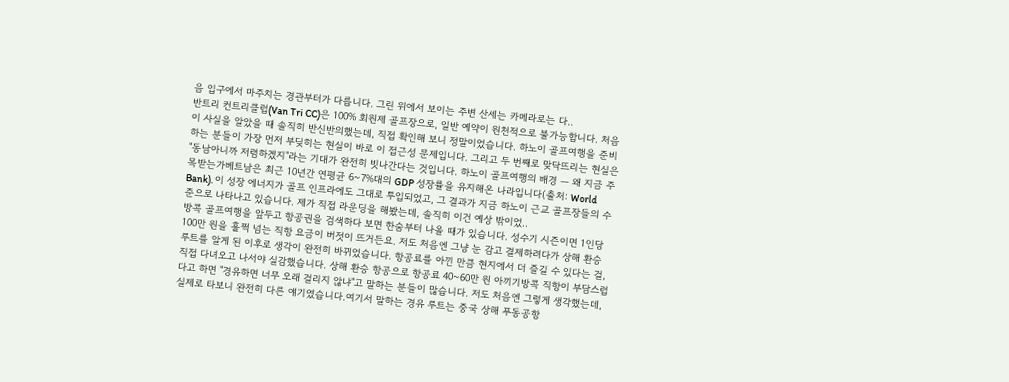음 입구에서 마주치는 경관부터가 다릅니다. 그린 위에서 보이는 주변 산세는 카메라로는 다..
반트리 컨트리클럽(Van Tri CC)은 100% 회원제 골프장으로, 일반 예약이 원천적으로 불가능합니다. 처음 이 사실을 알았을 때 솔직히 반신반의했는데, 직접 확인해 보니 정말이었습니다. 하노이 골프여행을 준비하는 분들이 가장 먼저 부딪히는 현실이 바로 이 접근성 문제입니다. 그리고 두 번째로 맞닥뜨리는 현실은 "동남아니까 저렴하겠지"라는 기대가 완전히 빗나간다는 것입니다. 하노이 골프여행의 배경 — 왜 지금 주목받는가베트남은 최근 10년간 연평균 6~7%대의 GDP 성장률을 유지해온 나라입니다(출처: World Bank). 이 성장 에너지가 골프 인프라에도 그대로 투입되었고, 그 결과가 지금 하노이 근교 골프장들의 수준으로 나타나고 있습니다. 제가 직접 라운딩을 해봤는데, 솔직히 이건 예상 밖이었..
방콕 골프여행을 앞두고 항공권을 검색하다 보면 한숨부터 나올 때가 있습니다. 성수기 시즌이면 1인당 100만 원을 훌쩍 넘는 직항 요금이 버젓이 뜨거든요. 저도 처음엔 그냥 눈 감고 결제하려다가 상해 환승 루트를 알게 된 이후로 생각이 완전히 바뀌었습니다. 항공료를 아낀 만큼 현지에서 더 즐길 수 있다는 걸, 직접 다녀오고 나서야 실감했습니다. 상해 환승 항공으로 항공료 40~60만 원 아끼기방콕 직항이 부담스럽다고 하면 "경유하면 너무 오래 걸리지 않냐"고 말하는 분들이 많습니다. 저도 처음엔 그렇게 생각했는데, 실제로 타보니 완전히 다른 얘기였습니다.여기서 말하는 경유 루트는 중국 상해 푸동공항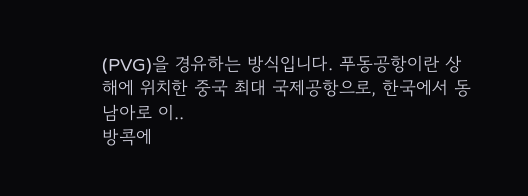(PVG)을 경유하는 방식입니다. 푸동공항이란 상해에 위치한 중국 최대 국제공항으로, 한국에서 동남아로 이..
방콕에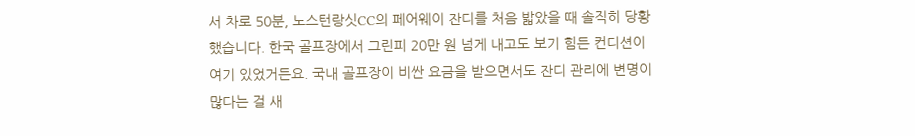서 차로 50분, 노스턴랑싯CC의 페어웨이 잔디를 처음 밟았을 때 솔직히 당황했습니다. 한국 골프장에서 그린피 20만 원 넘게 내고도 보기 힘든 컨디션이 여기 있었거든요. 국내 골프장이 비싼 요금을 받으면서도 잔디 관리에 변명이 많다는 걸 새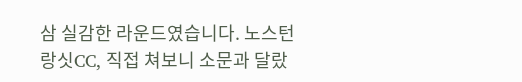삼 실감한 라운드였습니다. 노스턴랑싯CC, 직접 쳐보니 소문과 달랐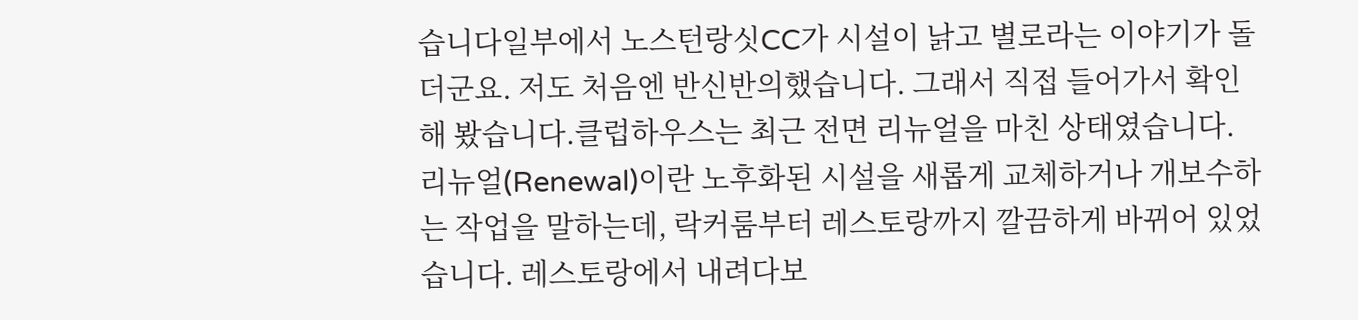습니다일부에서 노스턴랑싯CC가 시설이 낡고 별로라는 이야기가 돌더군요. 저도 처음엔 반신반의했습니다. 그래서 직접 들어가서 확인해 봤습니다.클럽하우스는 최근 전면 리뉴얼을 마친 상태였습니다. 리뉴얼(Renewal)이란 노후화된 시설을 새롭게 교체하거나 개보수하는 작업을 말하는데, 락커룸부터 레스토랑까지 깔끔하게 바뀌어 있었습니다. 레스토랑에서 내려다보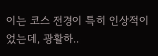이는 코스 전경이 특히 인상적이었는데, 광활하..